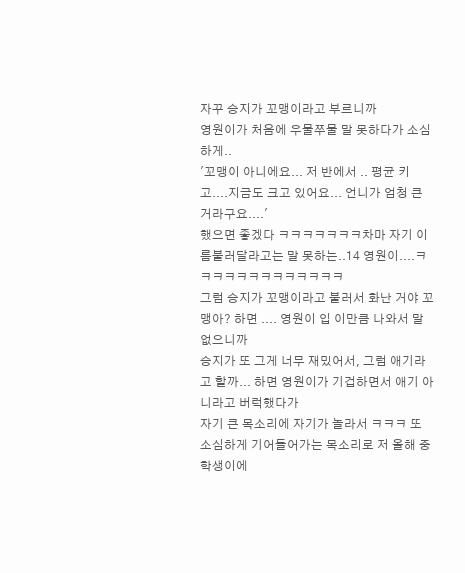자꾸 승지가 꼬맹이라고 부르니까
영원이가 처음에 우물쭈물 말 못하다가 소심하게..
'꼬맹이 아니에요... 저 반에서 .. 평균 키고....지금도 크고 있어요... 언니가 엄청 큰 거라구요....'
했으면 좋겠다 ㅋㅋㅋㅋㅋㅋㅋ차마 자기 이름불러달라고는 말 못하는..14 영원이....ㅋㅋㅋㅋㅋㅋㅋㅋㅋㅋㅋㅋㅋ
그럼 승지가 꼬맹이라고 불러서 화난 거야 꼬맹아? 하면 .... 영원이 입 이만큼 나와서 말 없으니까
승지가 또 그게 너무 재밌어서, 그럼 애기라고 할까... 하면 영원이가 기겁하면서 애기 아니라고 버럭했다가
자기 큰 목소리에 자기가 놀라서 ㅋㅋㅋ 또 소심하게 기어들어가는 목소리로 저 올해 중학생이에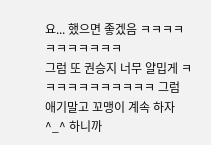요... 했으면 좋겠음 ㅋㅋㅋㅋㅋㅋㅋㅋㅋㅋㅋ
그럼 또 권승지 너무 얄밉게 ㅋㅋㅋㅋㅋㅋㅋㅋㅋㅋㅋ 그럼 애기말고 꼬맹이 계속 하자 ^_^ 하니까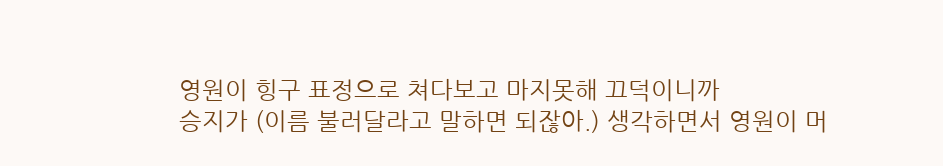영원이 힝구 표정으로 쳐다보고 마지못해 끄덕이니까
승지가 (이름 불러달라고 말하면 되잖아.) 생각하면서 영원이 머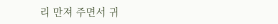리 만져 주면서 귀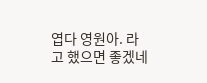엽다 영원아. 라고 했으면 좋겠네